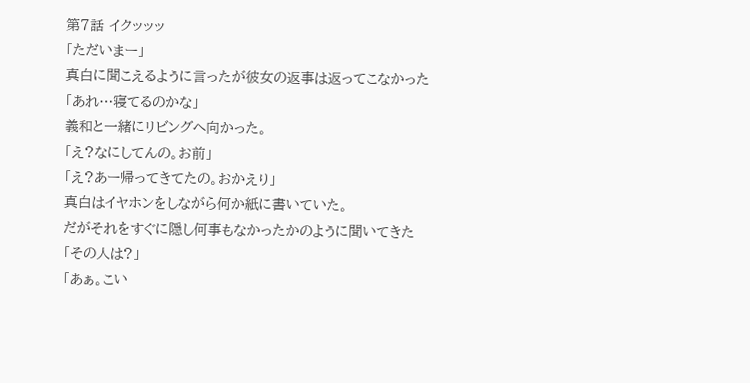第7話 イクッッッ
「ただいまー」
真白に聞こえるように言ったが彼女の返事は返ってこなかった
「あれ…寝てるのかな」
義和と一緒にリビングへ向かった。
「え?なにしてんの。お前」
「え?あー帰ってきてたの。おかえり」
真白はイヤホンをしながら何か紙に書いていた。
だがそれをすぐに隠し何事もなかったかのように聞いてきた
「その人は?」
「あぁ。こい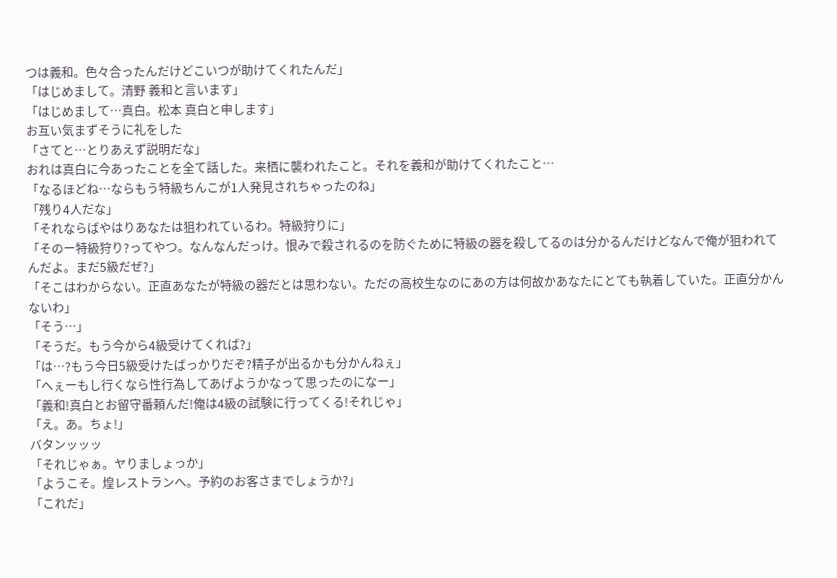つは義和。色々合ったんだけどこいつが助けてくれたんだ」
「はじめまして。清野 義和と言います」
「はじめまして…真白。松本 真白と申します」
お互い気まずそうに礼をした
「さてと…とりあえず説明だな」
おれは真白に今あったことを全て話した。来栖に襲われたこと。それを義和が助けてくれたこと…
「なるほどね…ならもう特級ちんこが1人発見されちゃったのね」
「残り4人だな」
「それならばやはりあなたは狙われているわ。特級狩りに」
「そのー特級狩り?ってやつ。なんなんだっけ。恨みで殺されるのを防ぐために特級の器を殺してるのは分かるんだけどなんで俺が狙われてんだよ。まだ5級だぜ?」
「そこはわからない。正直あなたが特級の器だとは思わない。ただの高校生なのにあの方は何故かあなたにとても執着していた。正直分かんないわ」
「そう…」
「そうだ。もう今から4級受けてくれば?」
「は…?もう今日5級受けたばっかりだぞ?精子が出るかも分かんねぇ」
「へぇーもし行くなら性行為してあげようかなって思ったのになー」
「義和!真白とお留守番頼んだ!俺は4級の試験に行ってくる!それじゃ」
「え。あ。ちょ!」
バタンッッッ
「それじゃぁ。ヤりましょっか」
「ようこそ。煌レストランへ。予約のお客さまでしょうか?」
「これだ」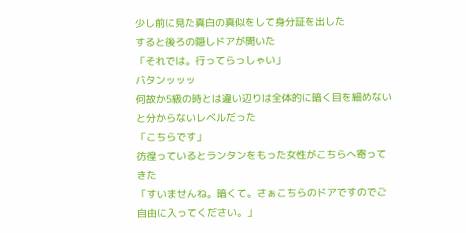少し前に見た真白の真似をして身分証を出した
すると後ろの隠しドアが開いた
「それでは。行ってらっしゃい」
バタンッッッ
何故か5級の時とは違い辺りは全体的に暗く目を細めないと分からないレベルだった
「こちらです」
彷徨っているとランタンをもった女性がこちらへ寄ってきた
「すいませんね。暗くて。さぁこちらのドアですのでご自由に入ってください。」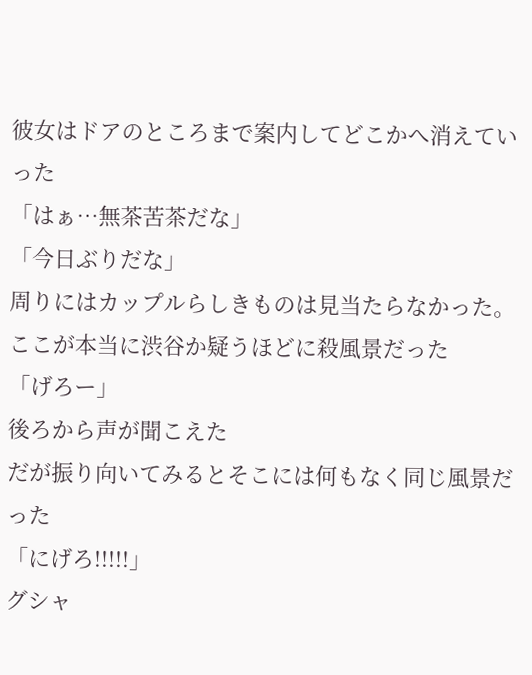彼女はドアのところまで案内してどこかへ消えていった
「はぁ…無茶苦茶だな」
「今日ぶりだな」
周りにはカップルらしきものは見当たらなかった。
ここが本当に渋谷か疑うほどに殺風景だった
「げろー」
後ろから声が聞こえた
だが振り向いてみるとそこには何もなく同じ風景だった
「にげろ!!!!!」
グシャ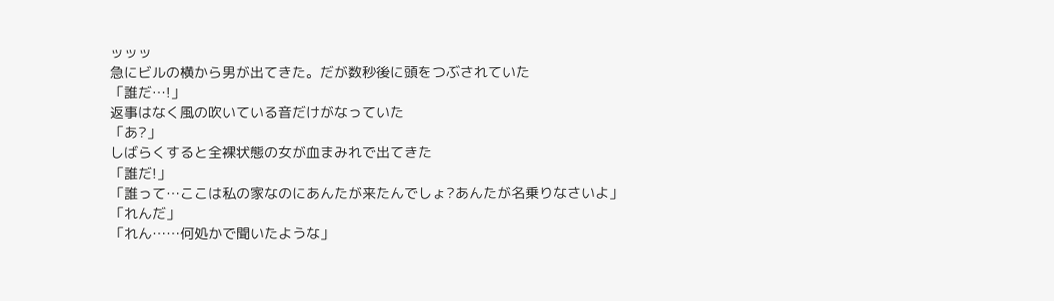ッッッ
急にビルの横から男が出てきた。だが数秒後に頭をつぶされていた
「誰だ…!」
返事はなく風の吹いている音だけがなっていた
「あ?」
しばらくすると全裸状態の女が血まみれで出てきた
「誰だ!」
「誰って…ここは私の家なのにあんたが来たんでしょ?あんたが名乗りなさいよ」
「れんだ」
「れん……何処かで聞いたような」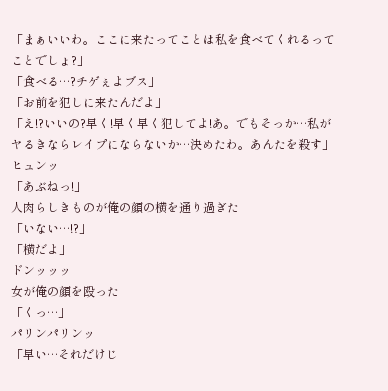「まぁいいわ。ここに来たってことは私を食べてくれるってことでしょ?」
「食べる…?チゲぇよブス」
「お前を犯しに来たんだよ」
「え!?いいの?早く!早く早く犯してよ!あ。でもそっか…私がヤるきならレイプにならないか…決めたわ。あんたを殺す」
ヒュンッ
「あぶねっ!」
人肉らしきものが俺の顔の横を通り過ぎた
「いない…!?」
「横だよ」
ドンッッッ
女が俺の顔を殴った
「くっ…」
パリンパリンッ
「早い…それだけじ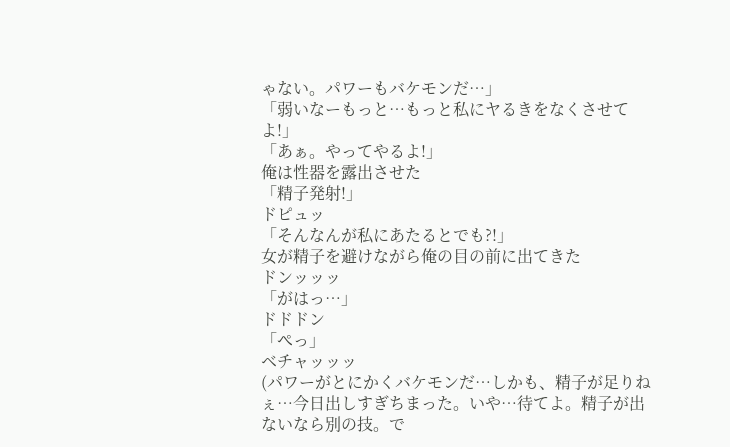ゃない。パワーもバケモンだ…」
「弱いなーもっと…もっと私にヤるきをなくさせてよ!」
「あぁ。やってやるよ!」
俺は性器を露出させた
「精子発射!」
ドピュッ
「そんなんが私にあたるとでも?!」
女が精子を避けながら俺の目の前に出てきた
ドンッッッ
「がはっ…」
ドドドン
「ぺっ」
ベチャッッッ
(パワーがとにかくバケモンだ…しかも、精子が足りねぇ…今日出しすぎちまった。いや…待てよ。精子が出ないなら別の技。で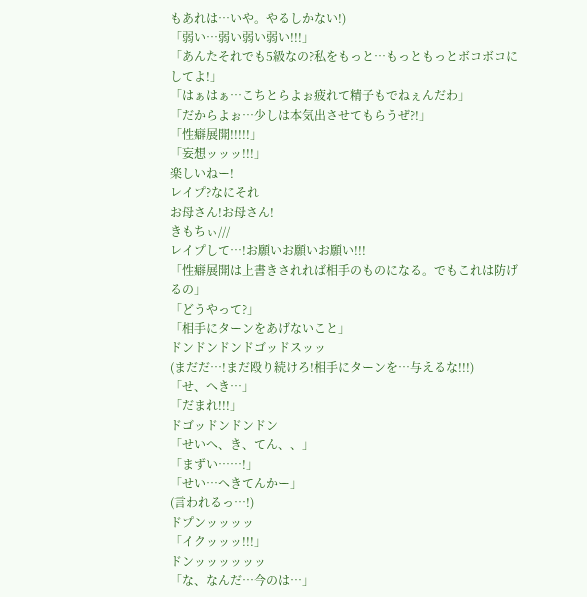もあれは…いや。やるしかない!)
「弱い…弱い弱い弱い!!!」
「あんたそれでも5級なの?私をもっと…もっともっとボコボコにしてよ!」
「はぁはぁ…こちとらよぉ疲れて精子もでねぇんだわ」
「だからよぉ…少しは本気出させてもらうぜ?!」
「性癖展開!!!!!」
「妄想ッッッ!!!」
楽しいねー!
レイプ?なにそれ
お母さん!お母さん!
きもちぃ///
レイプして…!お願いお願いお願い!!!
「性癖展開は上書きされれば相手のものになる。でもこれは防げるの」
「どうやって?」
「相手にターンをあげないこと」
ドンドンドンドゴッドスッッ
(まだだ…!まだ殴り続けろ!相手にターンを…与えるな!!!)
「せ、へき…」
「だまれ!!!」
ドゴッドンドンドン
「せいへ、き、てん、、」
「まずい……!」
「せい…へきてんかー」
(言われるっ…!)
ドプンッッッッ
「イクッッッ!!!」
ドンッッッッッッ
「な、なんだ…今のは…」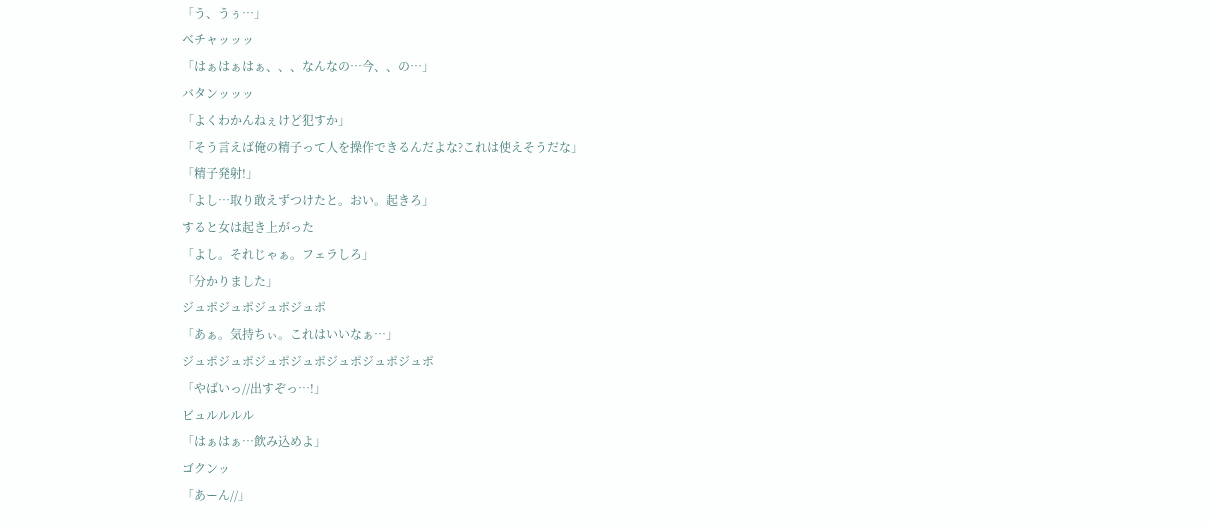「う、うぅ…」
ベチャッッッ
「はぁはぁはぁ、、、なんなの…今、、の…」
バタンッッッ
「よくわかんねぇけど犯すか」
「そう言えば俺の精子って人を操作できるんだよな?これは使えそうだな」
「精子発射!」
「よし…取り敢えずつけたと。おい。起きろ」
すると女は起き上がった
「よし。それじゃぁ。フェラしろ」
「分かりました」
ジュポジュポジュポジュポ
「あぁ。気持ちぃ。これはいいなぁ…」
ジュポジュポジュポジュポジュポジュポジュポ
「やばいっ//出すぞっ…!」
ビュルルルル
「はぁはぁ…飲み込めよ」
ゴクンッ
「あーん//」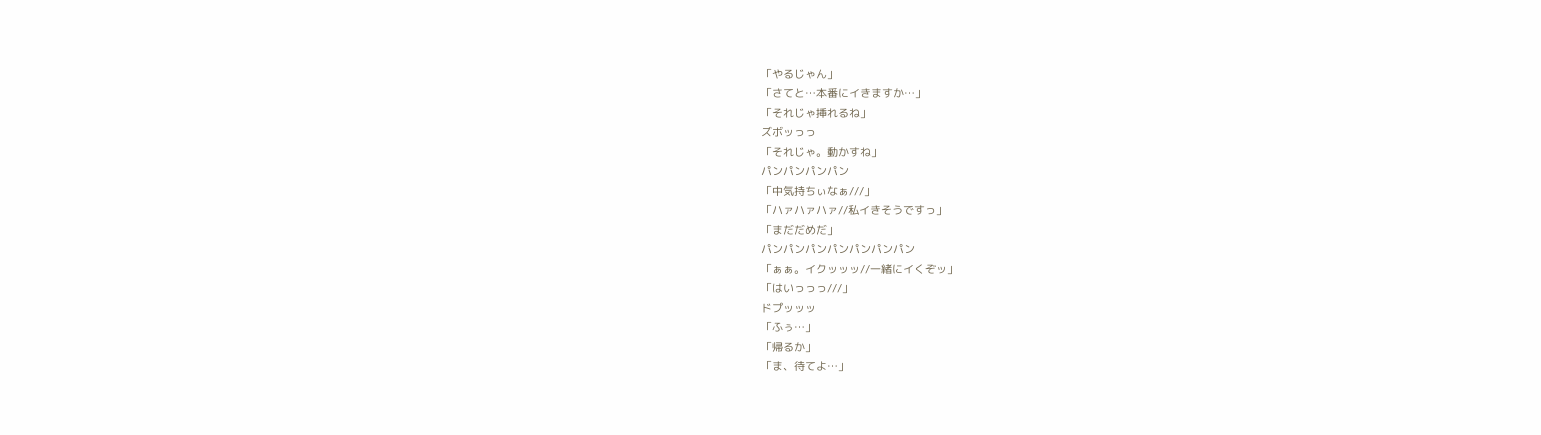「やるじゃん」
「さてと…本番にイきますか…」
「それじゃ挿れるね」
ズボッっっ
「それじゃ。動かすね」
パンパンパンパン
「中気持ちぃなぁ///」
「ハァハァハァ//私イきそうですっ」
「まだだめだ」
パンパンパンパンパンパンパン
「ぁぁ。イクッッッ//一緒にイくぞッ」
「はいっっっ///」
ドプッッッ
「ふぅ…」
「帰るか」
「ま、待てよ…」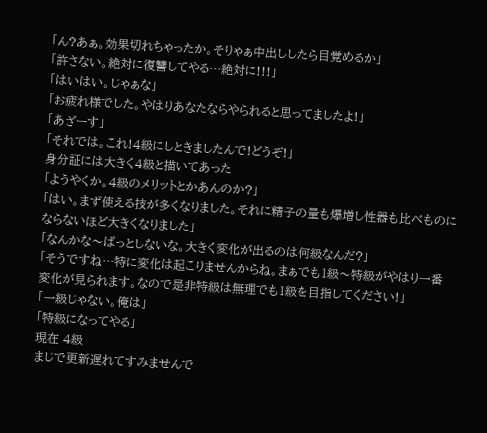「ん?あぁ。効果切れちゃったか。そりゃぁ中出ししたら目覚めるか」
「許さない。絶対に復讐してやる…絶対に!!!」
「はいはい。じゃぁな」
「お疲れ様でした。やはりあなたならやられると思ってましたよ!」
「あざーす」
「それでは。これ!4級にしときましたんで!どうぞ!」
身分証には大きく4級と描いてあった
「ようやくか。4級のメリットとかあんのか?」
「はい。まず使える技が多くなりました。それに精子の量も爆増し性器も比べものにならないほど大きくなりました」
「なんかな〜ぱっとしないな。大きく変化が出るのは何級なんだ?」
「そうですね…特に変化は起こりませんからね。まぁでも1級〜特級がやはり一番変化が見られます。なので是非特級は無理でも1級を目指してください!」
「一級じゃない。俺は」
「特級になってやる」
現在 4級
まじで更新遅れてすみませんで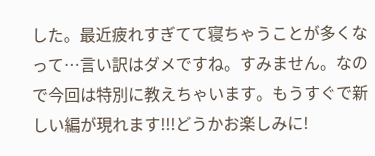した。最近疲れすぎてて寝ちゃうことが多くなって…言い訳はダメですね。すみません。なので今回は特別に教えちゃいます。もうすぐで新しい編が現れます!!!どうかお楽しみに!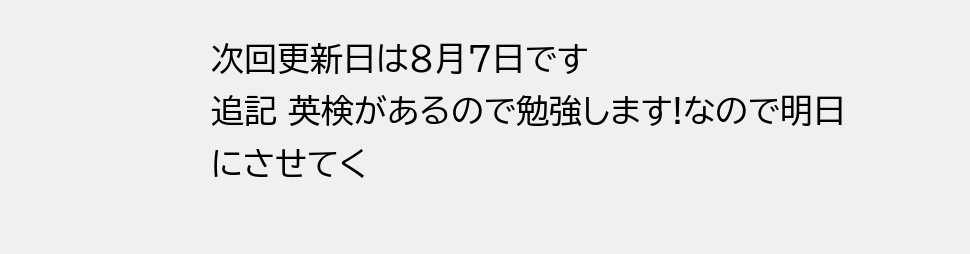次回更新日は8月7日です
追記 英検があるので勉強します!なので明日にさせてく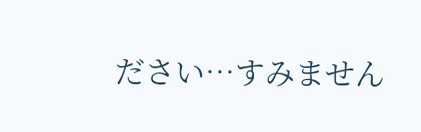ださい…すみません